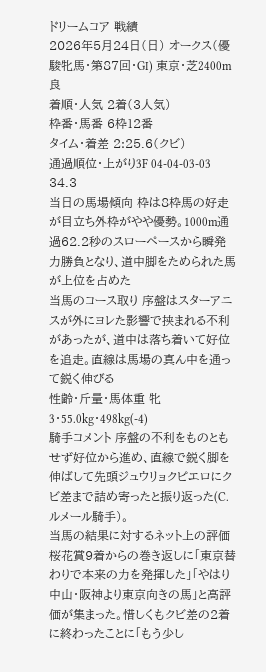ドリームコア 戦績
2026年5月24日(日) オークス(優駿牝馬・第87回・GⅠ) 東京・芝2400m 良
着順・人気 2着(3人気)
枠番・馬番 6枠12番
タイム・着差 2:25.6(クビ)
通過順位・上がり3F 04-04-03-03 34.3
当日の馬場傾向 枠は8枠馬の好走が目立ち外枠がやや優勢。1000m通過62.2秒のスローペースから瞬発力勝負となり、道中脚をためられた馬が上位を占めた
当馬のコース取り 序盤はスターアニスが外にヨレた影響で挟まれる不利があったが、道中は落ち着いて好位を追走。直線は馬場の真ん中を通って鋭く伸びる
性齢・斤量・馬体重 牝3・55.0kg・498kg(-4)
騎手コメント 序盤の不利をものともせず好位から進め、直線で鋭く脚を伸ばして先頭ジュウリョクピエロにクビ差まで詰め寄ったと振り返った(C.ルメール騎手)。
当馬の結果に対するネット上の評価 桜花賞9着からの巻き返しに「東京替わりで本来の力を発揮した」「やはり中山・阪神より東京向きの馬」と高評価が集まった。惜しくもクビ差の2着に終わったことに「もう少し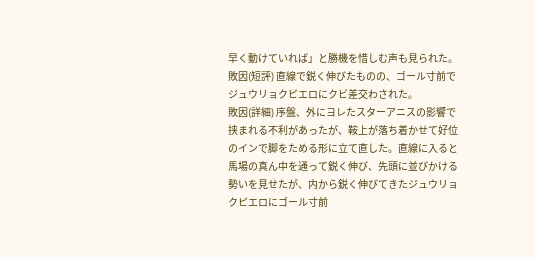早く動けていれば」と勝機を惜しむ声も見られた。
敗因(短評) 直線で鋭く伸びたものの、ゴール寸前でジュウリョクピエロにクビ差交わされた。
敗因(詳細) 序盤、外にヨレたスターアニスの影響で挟まれる不利があったが、鞍上が落ち着かせて好位のインで脚をためる形に立て直した。直線に入ると馬場の真ん中を通って鋭く伸び、先頭に並びかける勢いを見せたが、内から鋭く伸びてきたジュウリョクピエロにゴール寸前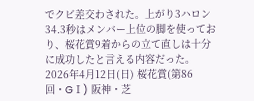でクビ差交わされた。上がり3ハロン34.3秒はメンバー上位の脚を使っており、桜花賞9着からの立て直しは十分に成功したと言える内容だった。
2026年4月12日(日) 桜花賞(第86回・GⅠ) 阪神・芝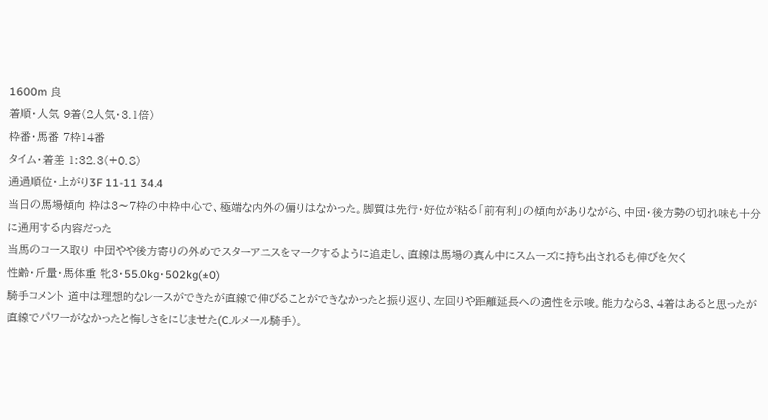1600m 良
着順・人気 9着(2人気・3.1倍)
枠番・馬番 7枠14番
タイム・着差 1:32.3(+0.8)
通過順位・上がり3F 11-11 34.4
当日の馬場傾向 枠は3〜7枠の中枠中心で、極端な内外の偏りはなかった。脚質は先行・好位が粘る「前有利」の傾向がありながら、中団・後方勢の切れ味も十分に通用する内容だった
当馬のコース取り 中団やや後方寄りの外めでスターアニスをマークするように追走し、直線は馬場の真ん中にスムーズに持ち出されるも伸びを欠く
性齢・斤量・馬体重 牝3・55.0kg・502kg(±0)
騎手コメント 道中は理想的なレースができたが直線で伸びることができなかったと振り返り、左回りや距離延長への適性を示唆。能力なら3、4着はあると思ったが直線でパワーがなかったと悔しさをにじませた(C.ルメール騎手)。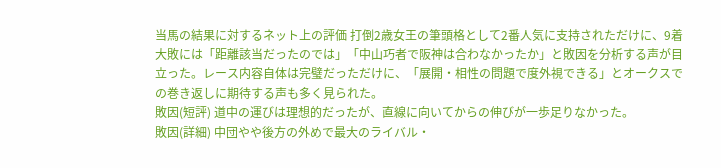当馬の結果に対するネット上の評価 打倒2歳女王の筆頭格として2番人気に支持されただけに、9着大敗には「距離該当だったのでは」「中山巧者で阪神は合わなかったか」と敗因を分析する声が目立った。レース内容自体は完璧だっただけに、「展開・相性の問題で度外視できる」とオークスでの巻き返しに期待する声も多く見られた。
敗因(短評) 道中の運びは理想的だったが、直線に向いてからの伸びが一歩足りなかった。
敗因(詳細) 中団やや後方の外めで最大のライバル・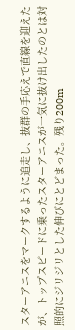スターアニスをマークするように追走し、抜群の手応えで直線を迎えたが、トップスピードに乗ったスターアニスが一気に抜け出したのとは対照的にジリジリとした伸びにとどまった。残り200m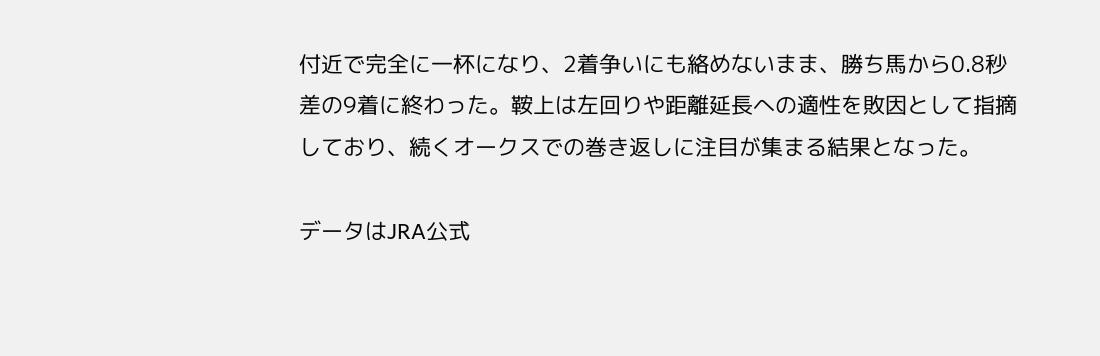付近で完全に一杯になり、2着争いにも絡めないまま、勝ち馬から0.8秒差の9着に終わった。鞍上は左回りや距離延長への適性を敗因として指摘しており、続くオークスでの巻き返しに注目が集まる結果となった。

データはJRA公式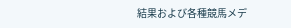結果および各種競馬メデ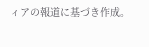ィアの報道に基づき作成。